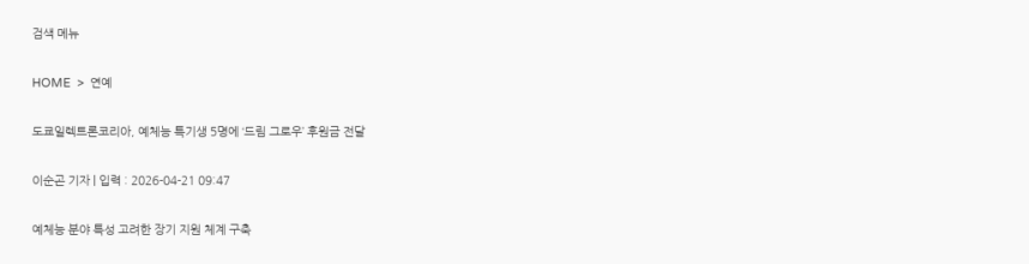검색 메뉴

HOME  >  연예

도쿄일렉트론코리아, 예체능 특기생 5명에 ‘드림 그로우’ 후원금 전달

이순곤 기자 | 입력 : 2026-04-21 09:47

예체능 분야 특성 고려한 장기 지원 체계 구축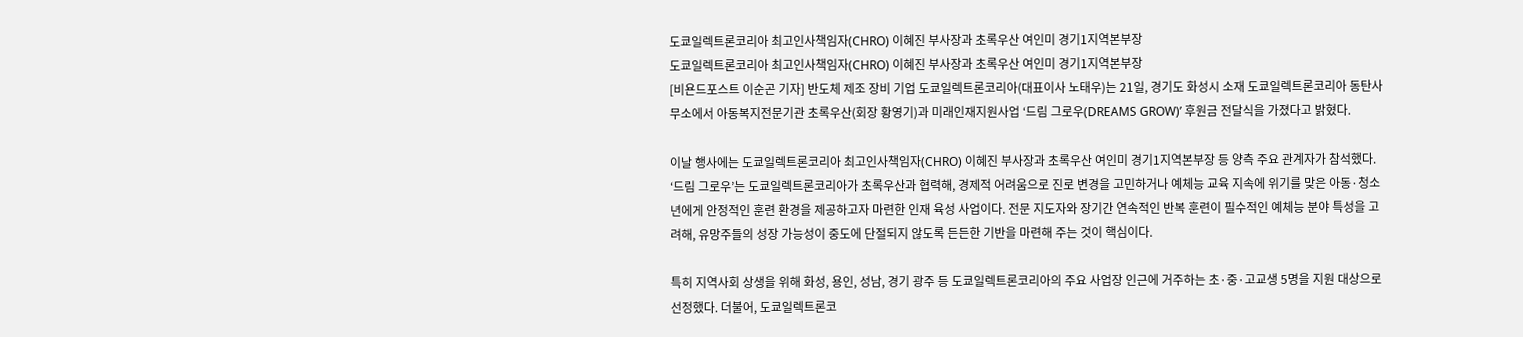도쿄일렉트론코리아 최고인사책임자(CHRO) 이혜진 부사장과 초록우산 여인미 경기1지역본부장
도쿄일렉트론코리아 최고인사책임자(CHRO) 이혜진 부사장과 초록우산 여인미 경기1지역본부장
[비욘드포스트 이순곤 기자] 반도체 제조 장비 기업 도쿄일렉트론코리아(대표이사 노태우)는 21일, 경기도 화성시 소재 도쿄일렉트론코리아 동탄사무소에서 아동복지전문기관 초록우산(회장 황영기)과 미래인재지원사업 ‘드림 그로우(DREAMS GROW)’ 후원금 전달식을 가졌다고 밝혔다.

이날 행사에는 도쿄일렉트론코리아 최고인사책임자(CHRO) 이혜진 부사장과 초록우산 여인미 경기1지역본부장 등 양측 주요 관계자가 참석했다.
‘드림 그로우’는 도쿄일렉트론코리아가 초록우산과 협력해, 경제적 어려움으로 진로 변경을 고민하거나 예체능 교육 지속에 위기를 맞은 아동·청소년에게 안정적인 훈련 환경을 제공하고자 마련한 인재 육성 사업이다. 전문 지도자와 장기간 연속적인 반복 훈련이 필수적인 예체능 분야 특성을 고려해, 유망주들의 성장 가능성이 중도에 단절되지 않도록 든든한 기반을 마련해 주는 것이 핵심이다.

특히 지역사회 상생을 위해 화성, 용인, 성남, 경기 광주 등 도쿄일렉트론코리아의 주요 사업장 인근에 거주하는 초·중·고교생 5명을 지원 대상으로 선정했다. 더불어, 도쿄일렉트론코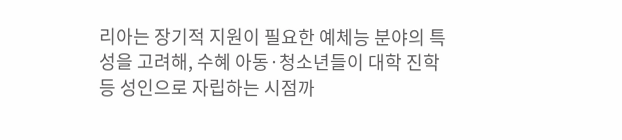리아는 장기적 지원이 필요한 예체능 분야의 특성을 고려해, 수혜 아동·청소년들이 대학 진학 등 성인으로 자립하는 시점까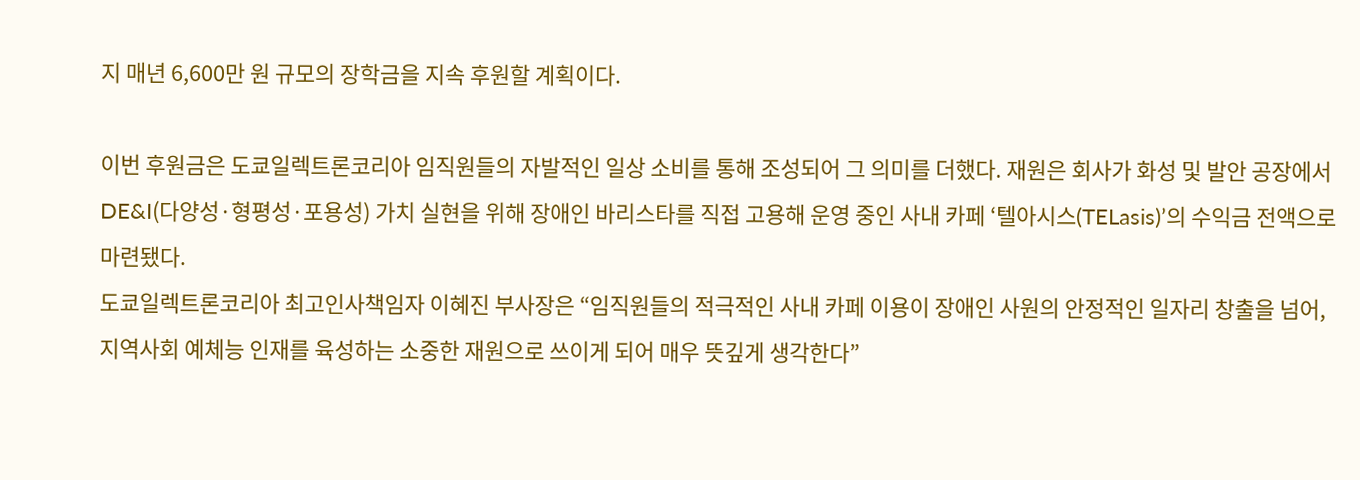지 매년 6,600만 원 규모의 장학금을 지속 후원할 계획이다.

이번 후원금은 도쿄일렉트론코리아 임직원들의 자발적인 일상 소비를 통해 조성되어 그 의미를 더했다. 재원은 회사가 화성 및 발안 공장에서 DE&I(다양성·형평성·포용성) 가치 실현을 위해 장애인 바리스타를 직접 고용해 운영 중인 사내 카페 ‘텔아시스(TELasis)’의 수익금 전액으로 마련됐다.
도쿄일렉트론코리아 최고인사책임자 이혜진 부사장은 “임직원들의 적극적인 사내 카페 이용이 장애인 사원의 안정적인 일자리 창출을 넘어, 지역사회 예체능 인재를 육성하는 소중한 재원으로 쓰이게 되어 매우 뜻깊게 생각한다”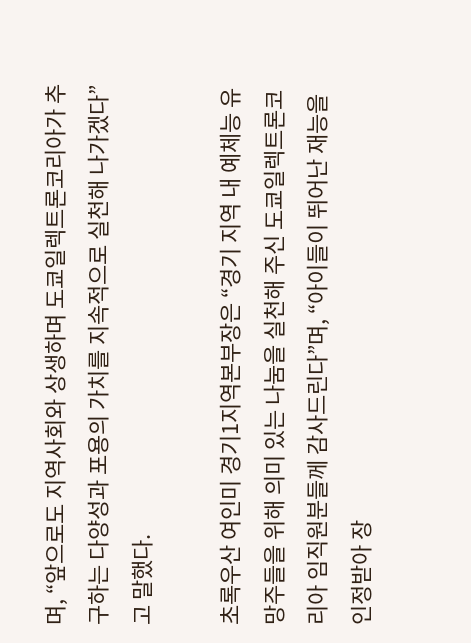며, “앞으로도 지역사회와 상생하며 도쿄일렉트론코리아가 추구하는 다양성과 포용의 가치를 지속적으로 실천해 나가겠다”고 말했다.

초록우산 여인미 경기1지역본부장은 “경기 지역 내 예체능 유망주들을 위해 의미 있는 나눔을 실천해 주신 도쿄일렉트론코리아 임직원분들께 감사드린다”며, “아이들이 뛰어난 재능을 인정받아 장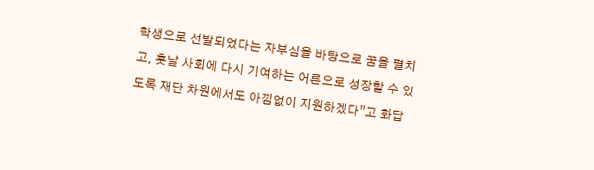학생으로 선발되었다는 자부심을 바탕으로 꿈을 펼치고, 훗날 사회에 다시 기여하는 어른으로 성장할 수 있도록 재단 차원에서도 아낌없이 지원하겠다”고 화답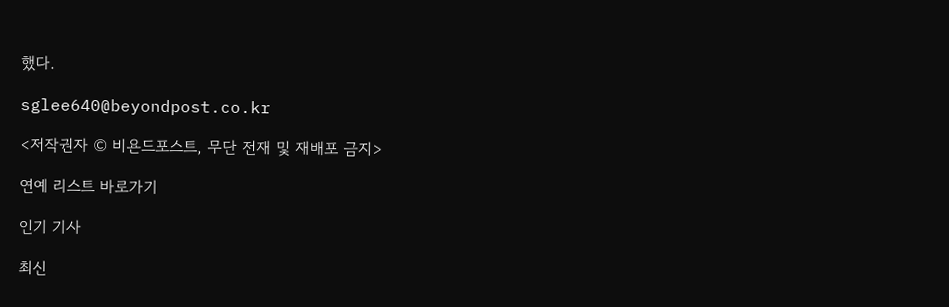했다.

sglee640@beyondpost.co.kr

<저작권자 © 비욘드포스트, 무단 전재 및 재배포 금지>

연예 리스트 바로가기

인기 기사

최신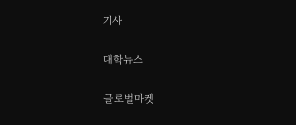기사

대학뉴스

글로벌마켓